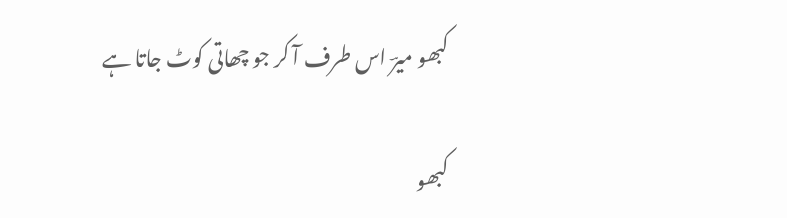کبھو میرؔ اس طرف آ کر جو چھاتی کوٹ جاتا ہے

کبھو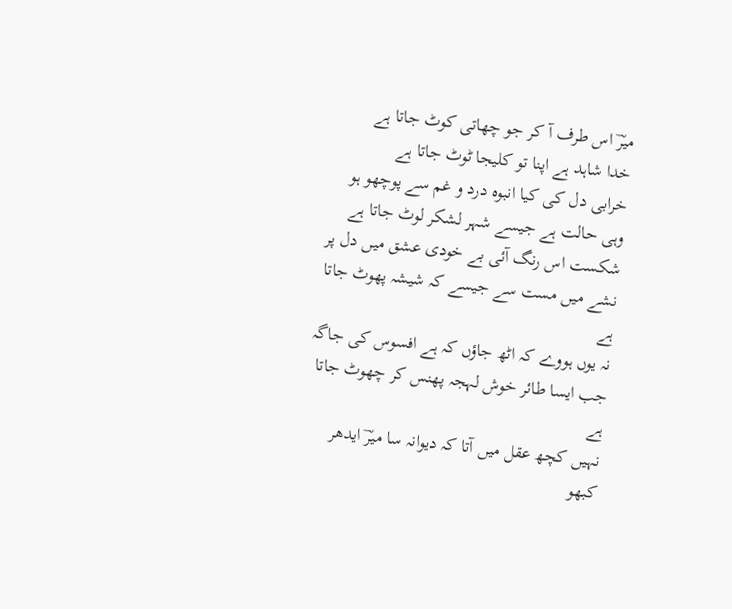میرؔ اس طرف آ کر جو چھاتی کوٹ جاتا ہے
خدا شاہد ہے اپنا تو کلیجا ٹوٹ جاتا ہے
خرابی دل کی کیا انبوہ درد و غم سے پوچھو ہو
وہی حالت ہے جیسے شہر لشکر لوٹ جاتا ہے
شکست اس رنگ آئی بے خودی عشق میں دل پر
نشے میں مست سے جیسے کہ شیشہ پھوٹ جاتا ہے
نہ یوں ہووے کہ اٹھ جاؤں کہ ہے افسوس کی جاگہ
جب ایسا طائر خوش لہجہ پھنس کر چھوٹ جاتا ہے
نہیں کچھ عقل میں آتا کہ دیوانہ سا میرؔ ایدھر
کبھو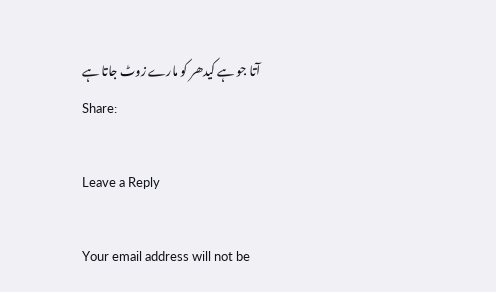آتا جو ہے کیدھر کو مارے زوٹ جاتا ہے
Share:

Leave a Reply

Your email address will not be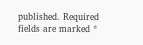published. Required fields are marked *